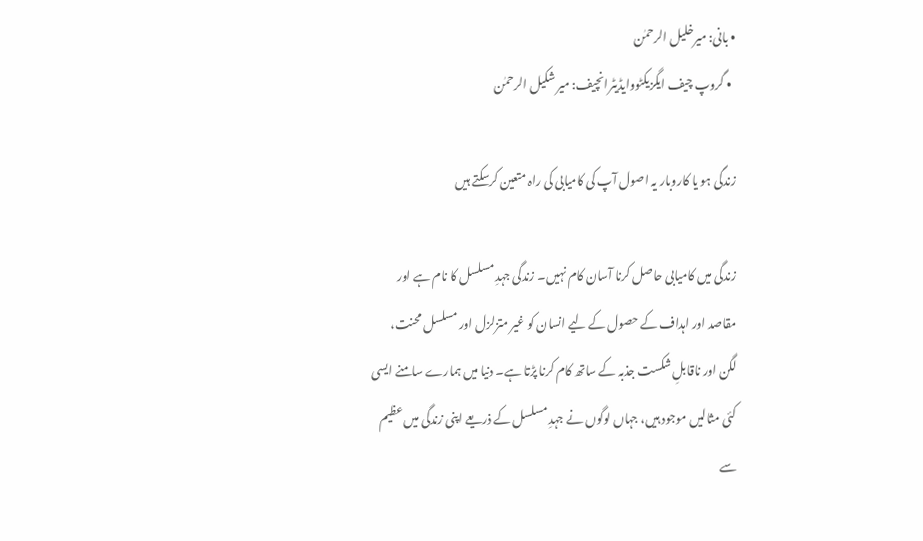• بانی: میرخلیل الرحمٰن
  • گروپ چیف ایگزیکٹووایڈیٹرانچیف: میر شکیل الرحمٰن

زندگی ہو یا کاروبار یہ اصول آپ کی کامیابی کی راہ متعین کرسکتے ہیں

زندگی میں کامیابی حاصل کرنا آسان کام نہیں۔ زندگی جہدِ مسلسل کا نام ہے اور مقاصد اور اہداف کے حصول کے لیے انسان کو غیر متزلزل اور مسلسل محنت، لگن اور ناقابلِ شکست جذبہ کے ساتھ کام کرنا پڑتا ہے۔ دنیا میں ہمارے سامنے ایسی کئی مثالیں موجود ہیں، جہاں لوگوں نے جہدِ مسلسل کے ذریعے اپنی زندگی میں عظیم سے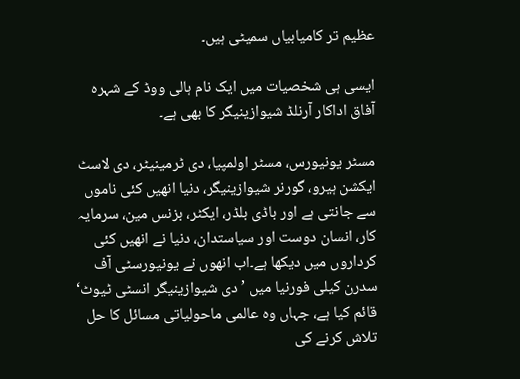عظیم تر کامیابیاں سمیٹی ہیں۔

ایسی ہی شخصیات میں ایک نام ہالی ووڈ کے شہرہ آفاق اداکار آرنلڈ شیوازینیگر کا بھی ہے۔

مسٹر یونیورس، مسٹر اولمپیا، دی ٹرمینیٹر، دی لاسٹ ایکشن ہیرو، گورنر شیوازینیگر، دنیا انھیں کئی ناموں سے جانتی ہے اور باڈی بلڈر، ایکٹر، بزنس مین، سرمایہ کار، انسان دوست اور سیاستدان، دنیا نے انھیں کئی کرداروں میں دیکھا ہے۔اب انھوں نے یونیورسٹی آف سدرن کیلی فورنیا میں ’دی شیوازینیگر انسٹی ٹیوٹ‘ قائم کیا ہے، جہاں وہ عالمی ماحولیاتی مسائل کا حل تلاش کرنے کی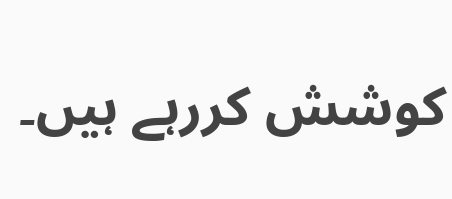کوشش کررہے ہیں۔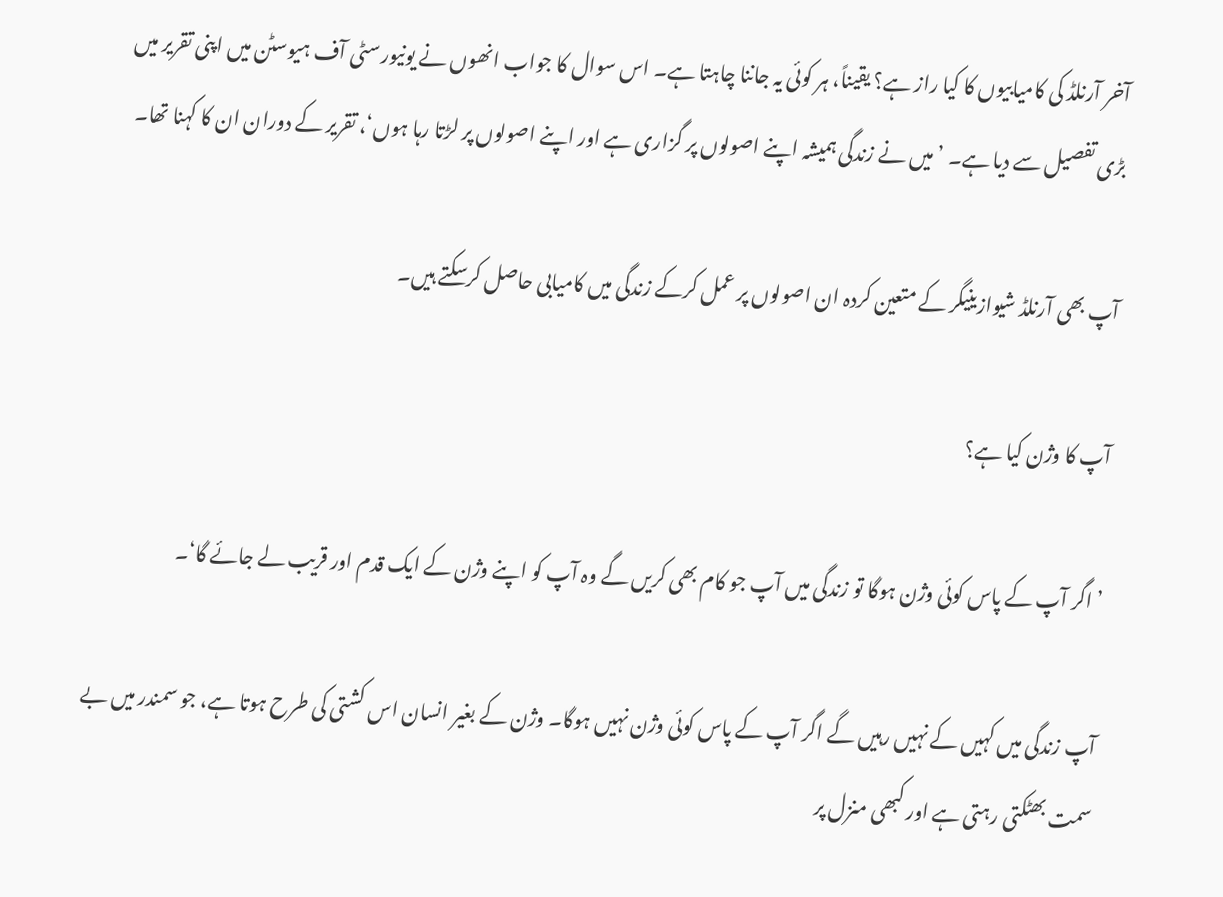آخر آرنلڈ کی کامیابیوں کا کیا راز ہے؟ یقیناً، ہر کوئی یہ جاننا چاہتا ہے۔ اس سوال کا جواب انھوں نے یونیورسٹی آف ہیوسٹن میں اپنی تقریر میں بڑی تفصیل سے دیا ہے۔ ’میں نے زندگی ہمیشہ اپنے اصولوں پر گزاری ہے اور اپنے اصولوں پر لڑتا رہا ہوں‘، تقریر کے دوران ان کا کہنا تھا۔

آپ بھی آرنلڈ شیوازینیگر کے متعین کردہ ان اصولوں پر عمل کرکے زندگی میں کامیابی حاصل کرسکتے ہیں۔

آپ کا وژن کیا ہے؟

’ اگر آپ کے پاس کوئی وژن ہوگا تو زندگی میں آپ جو کام بھی کریں گے وہ آپ کو اپنے وژن کے ایک قدم اور قریب لے جائے گا‘۔

آپ زندگی میں کہیں کے نہیں رہیں گے اگر آپ کے پاس کوئی وژن نہیں ہوگا۔ وژن کے بغیر انسان اس کشتی کی طرح ہوتا ہے، جو سمندر میں بے سمت بھٹکتی رہتی ہے اور کبھی منزل پر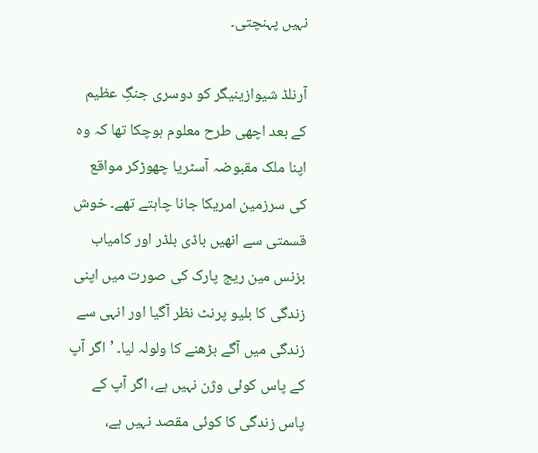نہیں پہنچتی۔

آرنلڈ شیوازینیگر کو دوسری جنگِ عظیم کے بعد اچھی طرح معلوم ہوچکا تھا کہ وہ اپنا ملک مقبوضہ آسٹریا چھوڑکر مواقع کی سرزمین امریکا جانا چاہتے تھے۔ خوش قسمتی سے انھیں باڈی بلڈر اور کامیاب بزنس مین ریج پارک کی صورت میں اپنی زندگی کا بلیو پرنٹ نظر آگیا اور انہی سے زندگی میں آگے بڑھنے کا ولولہ لیا۔ ’اگر آپ کے پاس کوئی وژن نہیں ہے، اگر آپ کے پاس زندگی کا کوئی مقصد نہیں ہے،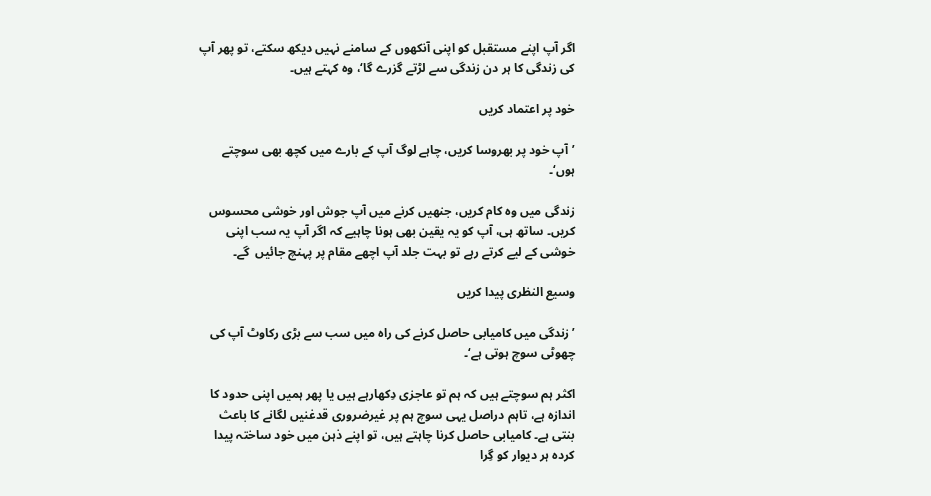اگر آپ اپنے مستقبل کو اپنی آنکھوں کے سامنے نہیں دیکھ سکتے، تو پھر آپ کی زندگی کا ہر دن زندگی سے لڑتے گزرے گا‘، وہ کہتے ہیں۔

خود پر اعتماد کریں

’آپ خود پر بھروسا کریں، چاہے لوگ آپ کے بارے میں کچھ بھی سوچتے ہوں‘۔

زندگی میں وہ کام کریں، جنھیں کرنے میں آپ جوش اور خوشی محسوس کریں۔ ساتھ ہی، آپ کو یہ یقین بھی ہونا چاہیے کہ اگر آپ یہ سب اپنی خوشی کے لیے کرتے رہے تو بہت جلد آپ اچھے مقام پر پہنچ جائیں  گے۔

وسیع النظری پیدا کریں

’زندگی میں کامیابی حاصل کرنے کی راہ میں سب سے بڑی رکاوٹ آپ کی چھوٹی سوچ ہوتی ہے‘۔

اکثر ہم سوچتے ہیں کہ ہم تو عاجزی دِکھارہے ہیں یا پھر ہمیں اپنی حدود کا اندازہ ہے، تاہم دراصل یہی سوچ ہم پر غیرضروری قدغنیں لگانے کا باعث بنتی ہے۔ کامیابی حاصل کرنا چاہتے ہیں، تو اپنے ذہن میں خود ساختہ پیدا کردہ ہر دیوار کو گِرا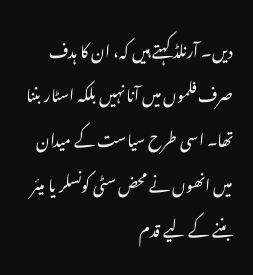دیں۔ آرنلڈ کہتے ہیں کہ، ان کا ہدف صرف فلموں میں آنا نہیں بلکہ اسٹار بننا تھا۔ اسی طرح سیاست کے میدان میں انھوں نے محض سٹی کونسلر یا میئر بننے کے لیے قدم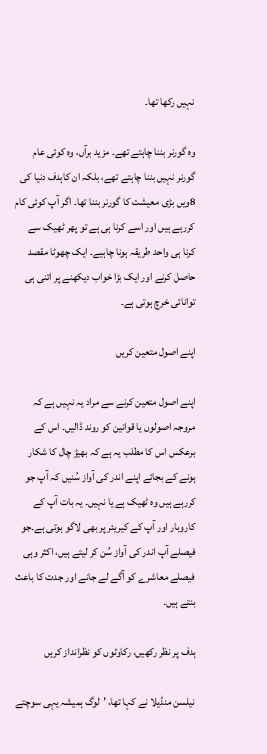نہیں رکھا تھا۔

وہ گورنر بننا چاہتے تھے۔ مزید برآں، وہ کوئی عام گورنر نہیں بننا چاہتے تھے، بلکہ ان کاہدف دنیا کی 8ویں بڑی معیشت کا گورنر بننا تھا۔ اگر آپ کوئی کام کررہے ہیں اور اسے کرنا ہی ہے تو پھر ٹھیک سے کرنا ہی واحد طریقہ ہونا چاہیے۔ ایک چھوٹا مقصد حاصل کرنے اور ایک بڑا خواب دیکھنے پر اتنی ہی توانائی خرچ ہوتی ہے۔

اپنے اصول متعین کریں

اپنے اصول متعین کرنے سے مراد یہ نہیں ہے کہ مروجہ اصولوں یا قوانین کو روند ڈالیں۔ اس کے برعکس اس کا مطلب یہ ہے کہ بھیڑ چال کا شکار ہونے کے بجائے اپنے اندر کی آواز سُنیں کہ آپ جو کررہے ہیں وہ ٹھیک ہے یا نہیں۔ یہ بات آپ کے کاروبار اور آپ کے کیریئر پر بھی لاگو ہوتی ہے۔جو فیصلے آپ اندر کی آواز سُن کر لیتے ہیں، اکثر وہی فیصلے معاشرے کو آگے لے جانے اور جدت کا باعث بنتے ہیں۔

ہدف پر نظر رکھیں، رکاوٹوں کو نظرانداز کریں

نیلسن منڈیلا نے کہا تھا، ’لوگ ہمیشہ یہی سوچتے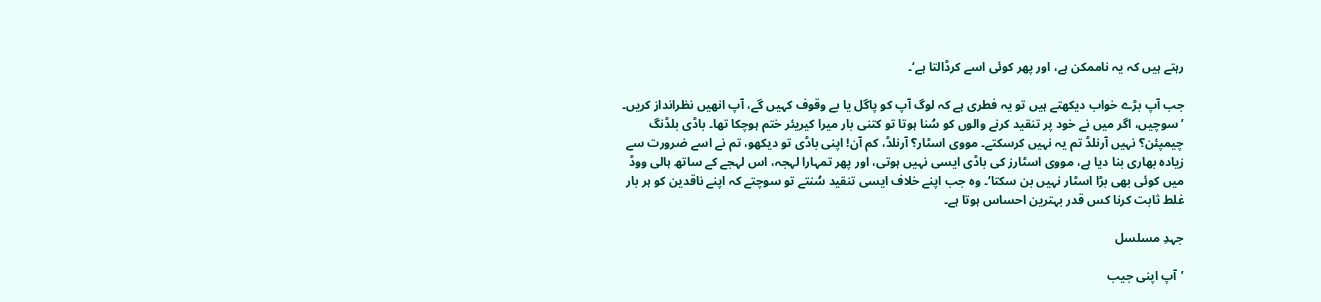رہتے ہیں کہ یہ ناممکن ہے، اور پھر کوئی اسے کرڈالتا ہے‘۔

جب آپ بڑے خواب دیکھتے ہیں تو یہ فطری ہے کہ لوگ آپ کو پاگل یا بے وقوف کہیں گے، آپ انھیں نظرانداز کریں۔ ’سوچیں، اگر میں نے خود پر تنقید کرنے والوں کو سُنا ہوتا تو کتنی بار میرا کیریئر ختم ہوچکا تھا۔ باڈی بلڈنگ چیمپئن؟ نہیں آرنلڈ تم یہ نہیں کرسکتے۔ مووی اسٹار؟ آرنلڈ، کم آن! اپنی باڈی تو دیکھو، تم نے اسے ضرورت سے زیادہ بھاری بنا دیا ہے، مووی اسٹارز کی باڈی ایسی نہیں ہوتی، اور پھر تمہارا لہجہ، اس لہجے کے ساتھ ہالی ووڈ میں کوئی بھی بڑا اسٹار نہیں بن سکتا‘۔ وہ جب اپنے خلاف ایسی تنقید سُنتے تو سوچتے کہ اپنے ناقدین کو ہر بار غلط ثابت کرنا کس قدر بہترین احساس ہوتا ہے۔

جہدِ مسلسل

’آپ اپنی جیب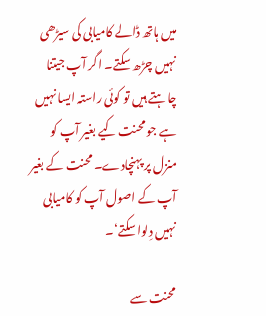میں ہاتھ ڈالے کامیابی کی سیڑھی نہیں چڑھ سکتے۔ اگر آپ جیتنا چاہتے ہیں تو کوئی راستہ ایسا نہیں ہے جو محنت کیے بغیر آپ کو منزل پر پہنچادے۔ محنت کے بغیر آپ کے اصول آپ کو کامیابی نہیں دِلوا سکتے‘۔

محنت سے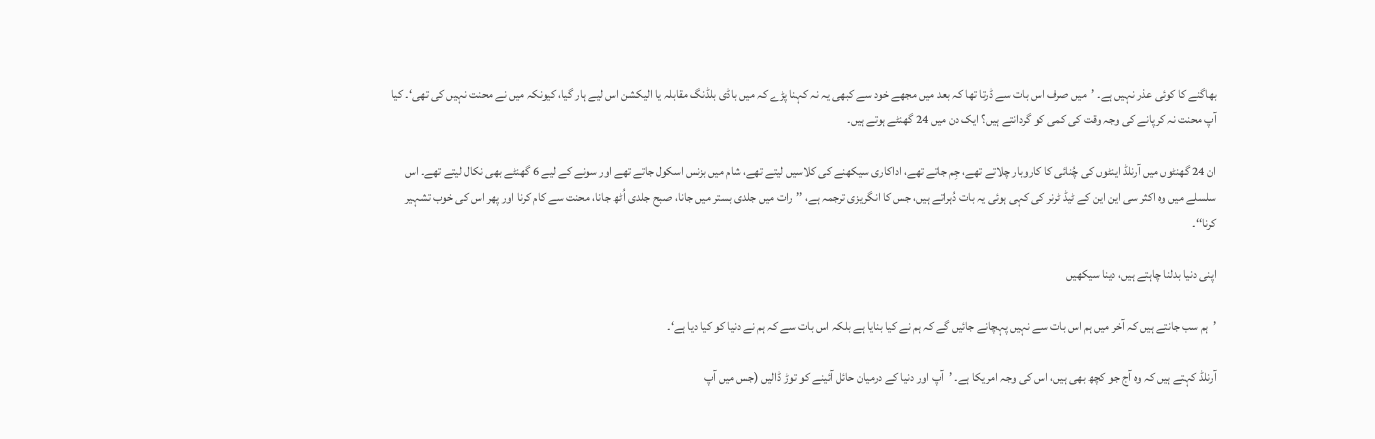بھاگنے کا کوئی عذر نہیں ہے۔ ’میں صرف اس بات سے ڈرتا تھا کہ بعد میں مجھے خود سے کبھی یہ نہ کہنا پڑے کہ میں باڈی بلڈنگ مقابلہ یا الیکشن اس لیے ہار گیا، کیونکہ میں نے محنت نہیں کی تھی‘۔ کیا آپ محنت نہ کرپانے کی وجہ وقت کی کمی کو گردانتے ہیں؟ ایک دن میں 24 گھنٹے ہوتے ہیں۔

ان 24 گھنٹوں میں آرنلڈ اینٹوں کی چُنائی کا کاروبار چلاتے تھے، جِم جاتے تھے، اداکاری سیکھنے کی کلاسیں لیتے تھے، شام میں بزنس اسکول جاتے تھے اور سونے کے لیے 6 گھنٹے بھی نکال لیتے تھے۔ اس سلسلے میں وہ اکثر سی این این کے ٹیڈ ٹرنر کی کہی ہوئی یہ بات دُہراتے ہیں، جس کا انگریزی ترجمہ ہے، ’’رات میں جلدی بستر میں جانا، صبح جلدی اُٹھ جانا، محنت سے کام کرنا اور پھر اس کی خوب تشہیر کرنا‘‘۔

اپنی دنیا بدلنا چاہتے ہیں، دینا سیکھیں

’ہم سب جانتے ہیں کہ آخر میں ہم اس بات سے نہیں پہچانے جائیں گے کہ ہم نے کیا بنایا ہے بلکہ اس بات سے کہ ہم نے دنیا کو کیا دیا ہے‘۔

آرنلڈ کہتے ہیں کہ وہ آج جو کچھ بھی ہیں، اس کی وجہ امریکا ہے۔ ’آپ اور دنیا کے درمیان حائل آئینے کو توڑ ڈالیں (جس میں آپ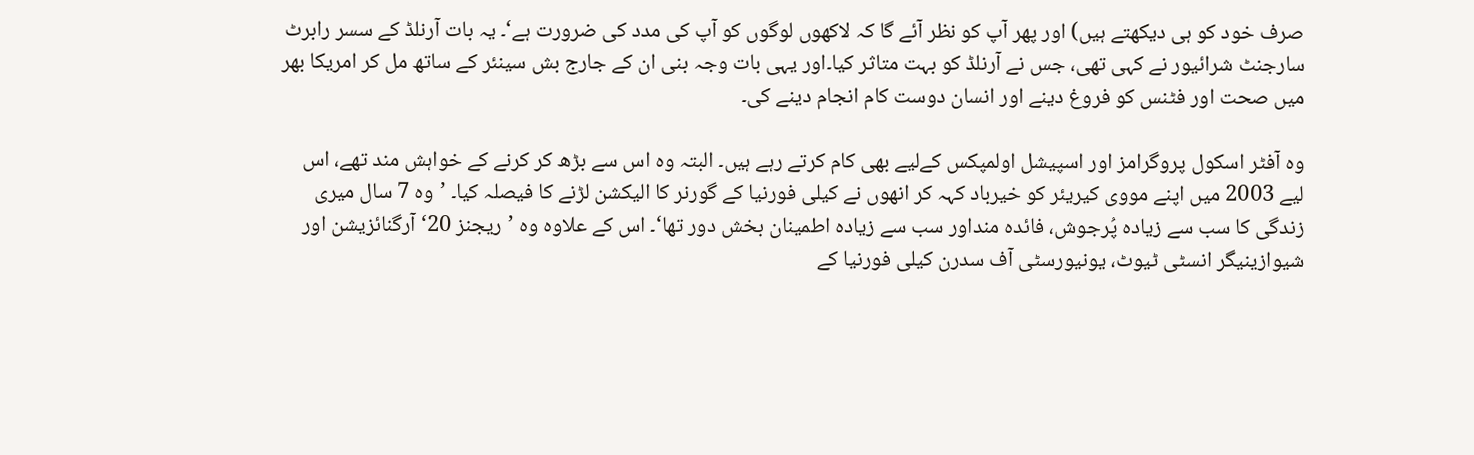صرف خود کو ہی دیکھتے ہیں) اور پھر آپ کو نظر آئے گا کہ لاکھوں لوگوں کو آپ کی مدد کی ضرورت ہے‘۔ یہ بات آرنلڈ کے سسر رابرٹ سارجنٹ شرائیور نے کہی تھی، جس نے آرنلڈ کو بہت متاثر کیا۔اور یہی بات وجہ بنی ان کے جارج بش سینئر کے ساتھ مل کر امریکا بھر میں صحت اور فٹنس کو فروغ دینے اور انسان دوست کام انجام دینے کی۔

وہ آفٹر اسکول پروگرامز اور اسپیشل اولمپکس کےلیے بھی کام کرتے رہے ہیں۔ البتہ وہ اس سے بڑھ کر کرنے کے خواہش مند تھے، اس لیے 2003 میں اپنے مووی کیریئر کو خیرباد کہہ کر انھوں نے کیلی فورنیا کے گورنر کا الیکشن لڑنے کا فیصلہ کیا۔ ’وہ 7 سال میری زندگی کا سب سے زیادہ پُرجوش، فائدہ منداور سب سے زیادہ اطمینان بخش دور تھا‘۔ اس کے علاوہ وہ ’ریجنز 20‘ آرگنائزیشن اور شیوازینیگر انسٹی ٹیوٹ، یونیورسٹی آف سدرن کیلی فورنیا کے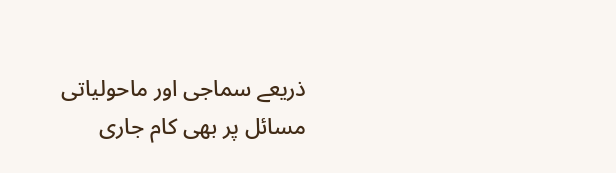ذریعے سماجی اور ماحولیاتی مسائل پر بھی کام جاری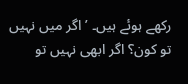رکھے ہوئے ہیں۔ ’اگر میں نہیں تو کون؟ اگر ابھی نہیں تو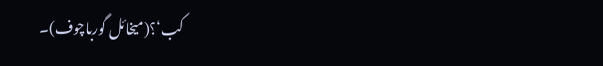کب‘؟(میخائل گورباچوف)۔